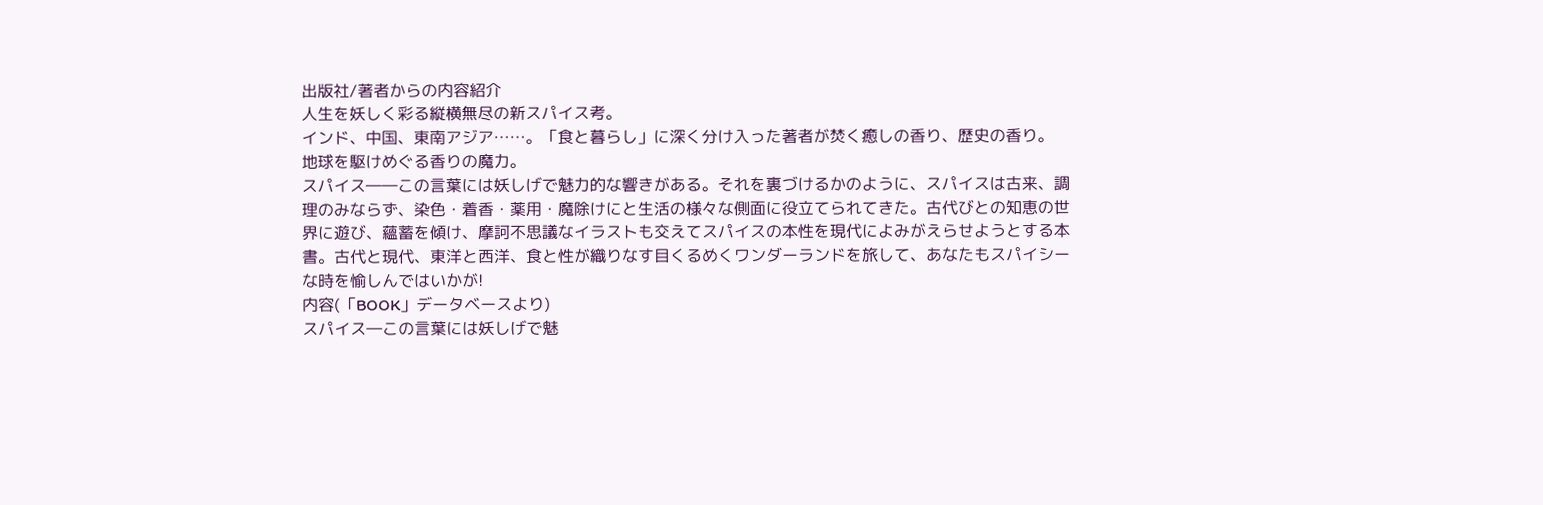出版社/著者からの内容紹介
人生を妖しく彩る縦横無尽の新スパイス考。
インド、中国、東南アジア……。「食と暮らし」に深く分け入った著者が焚く癒しの香り、歴史の香り。
地球を駆けめぐる香りの魔力。
スパイス――この言葉には妖しげで魅力的な響きがある。それを裏づけるかのように、スパイスは古来、調理のみならず、染色・着香・薬用・魔除けにと生活の様々な側面に役立てられてきた。古代びとの知恵の世界に遊び、蘊蓄を傾け、摩訶不思議なイラストも交えてスパイスの本性を現代によみがえらせようとする本書。古代と現代、東洋と西洋、食と性が織りなす目くるめくワンダーランドを旅して、あなたもスパイシーな時を愉しんではいかが!
内容(「BOOK」データベースより)
スパイス―この言葉には妖しげで魅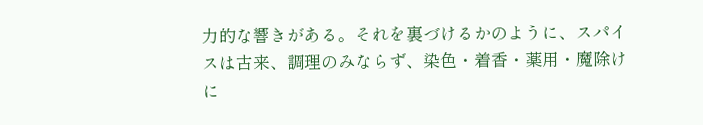力的な響きがある。それを裏づけるかのように、スパイスは古来、調理のみならず、染色・着香・薬用・魔除けに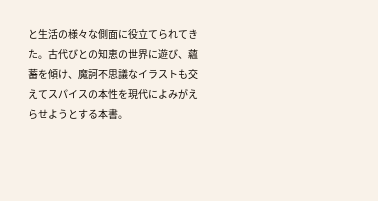と生活の様々な側面に役立てられてきた。古代びとの知恵の世界に遊び、蘊蓄を傾け、魔訶不思議なイラストも交えてスパイスの本性を現代によみがえらせようとする本書。